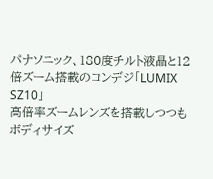パナソニック、180度チルト液晶と12倍ズーム搭載のコンデジ「LUMIX SZ10」
高倍率ズームレンズを搭載しつつもボディサイズ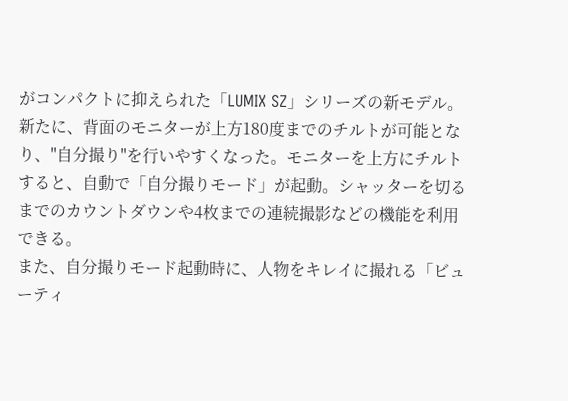がコンパクトに抑えられた「LUMIX SZ」シリーズの新モデル。新たに、背面のモニターが上方180度までのチルトが可能となり、"自分撮り"を行いやすくなった。モニターを上方にチルトすると、自動で「自分撮りモード」が起動。シャッターを切るまでのカウントダウンや4枚までの連続撮影などの機能を利用できる。
また、自分撮りモード起動時に、人物をキレイに撮れる「ビューティ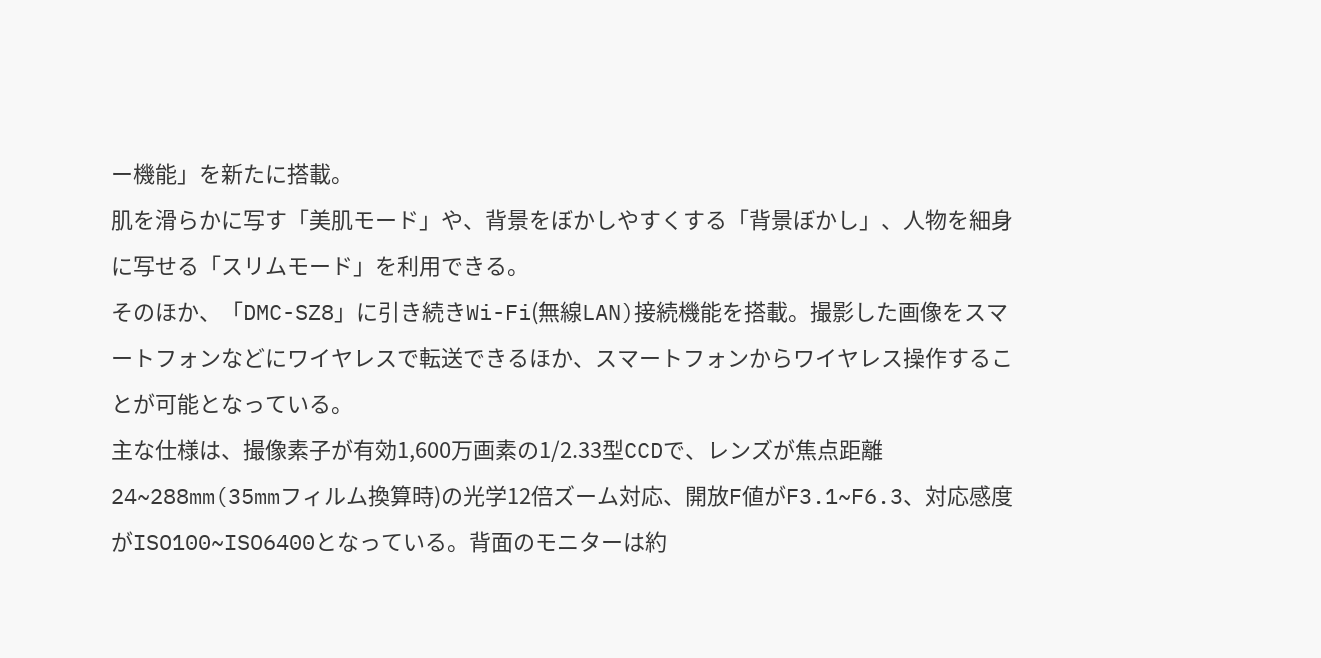ー機能」を新たに搭載。
肌を滑らかに写す「美肌モード」や、背景をぼかしやすくする「背景ぼかし」、人物を細身に写せる「スリムモード」を利用できる。
そのほか、「DMC-SZ8」に引き続きWi-Fi(無線LAN)接続機能を搭載。撮影した画像をスマートフォンなどにワイヤレスで転送できるほか、スマートフォンからワイヤレス操作することが可能となっている。
主な仕様は、撮像素子が有効1,600万画素の1/2.33型CCDで、レンズが焦点距離24~288mm(35mmフィルム換算時)の光学12倍ズーム対応、開放F値がF3.1~F6.3、対応感度がISO100~ISO6400となっている。背面のモニターは約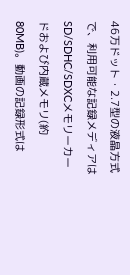46万ドット・2.7型の液晶方式で、利用可能な記録メディアはSD/SDHC/SDXCメモリーカードおよび内蔵メモリ(約80MB)。動画の記録形式は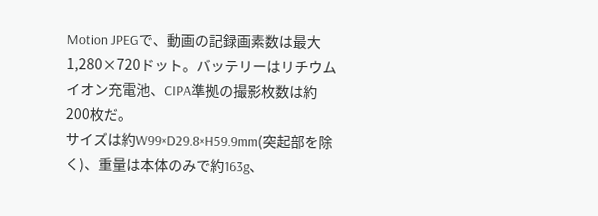Motion JPEGで、動画の記録画素数は最大1,280×720ドット。バッテリーはリチウムイオン充電池、CIPA準拠の撮影枚数は約200枚だ。
サイズは約W99×D29.8×H59.9mm(突起部を除く)、重量は本体のみで約163g、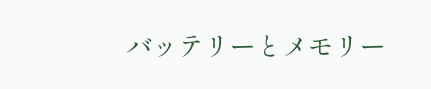バッテリーとメモリー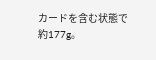カードを含む状態で約177g。